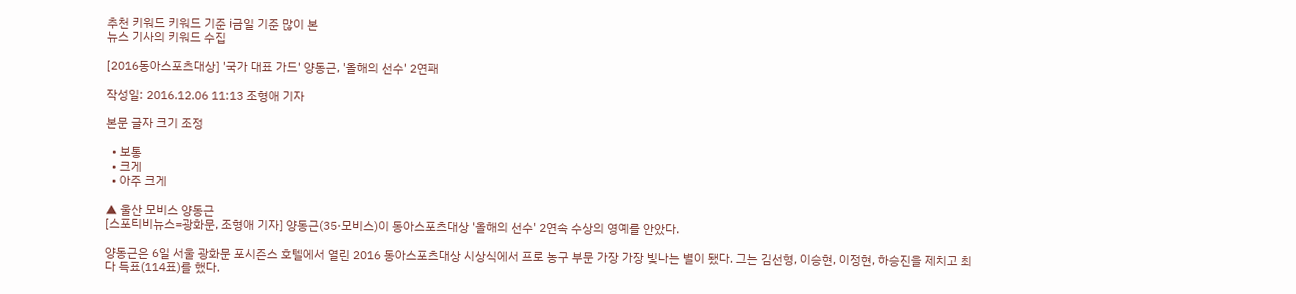추천 키워드 키워드 기준 i금일 기준 많이 본
뉴스 기사의 키워드 수집

[2016동아스포츠대상] '국가 대표 가드' 양동근, '올해의 선수' 2연패

작성일: 2016.12.06 11:13 조형애 기자

본문 글자 크기 조정

  • 보통
  • 크게
  • 아주 크게

▲ 울산 모비스 양동근
[스포티비뉴스=광화문, 조형애 기자] 양동근(35·모비스)이 동아스포츠대상 '올해의 선수' 2연속 수상의 영예를 안았다.

양동근은 6일 서울 광화문 포시즌스 호텔에서 열린 2016 동아스포츠대상 시상식에서 프로 농구 부문 가장 가장 빛나는 별이 됐다. 그는 김선형, 이승현, 이정현, 하승진을 제치고 최다 득표(114표)를 했다.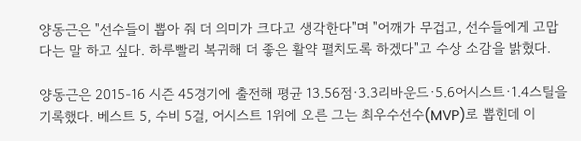양동근은 "선수들이 뽑아 줘 더 의미가 크다고 생각한다"며 "어깨가 무겁고, 선수들에게 고맙다는 말 하고 싶다. 하루빨리 복귀해 더 좋은 활약 펼치도록 하겠다"고 수상 소감을 밝혔다.

양동근은 2015-16 시즌 45경기에 출전해 평균 13.56점·3.3리바운드·5.6어시스트·1.4스틸을 기록했다. 베스트 5, 수비 5걸, 어시스트 1위에 오른 그는 최우수선수(MVP)로 뽑힌데 이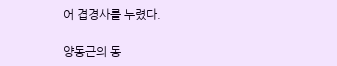어 겹경사를 누렸다.

양동근의 동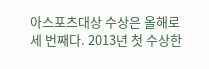아스포츠대상 수상은 올해로 세 번째다. 2013년 첫 수상한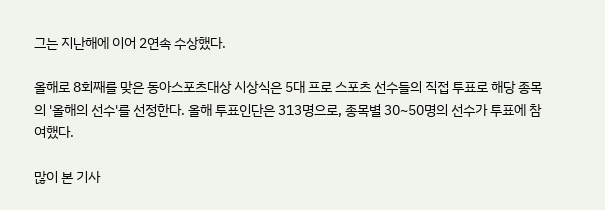그는 지난해에 이어 2연속 수상했다.

올해로 8회째를 맞은 동아스포츠대상 시상식은 5대 프로 스포츠 선수들의 직접 투표로 해당 종목의 '올해의 선수'를 선정한다. 올해 투표인단은 313명으로, 종목별 30~50명의 선수가 투표에 참여했다.

많이 본 기사